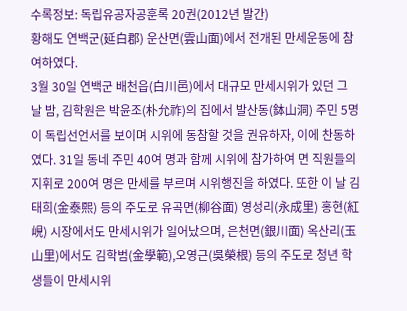수록정보: 독립유공자공훈록 20권(2012년 발간)
황해도 연백군(延白郡) 운산면(雲山面)에서 전개된 만세운동에 참여하였다.
3월 30일 연백군 배천읍(白川邑)에서 대규모 만세시위가 있던 그 날 밤, 김학원은 박윤조(朴允祚)의 집에서 발산동(鉢山洞) 주민 5명이 독립선언서를 보이며 시위에 동참할 것을 권유하자, 이에 찬동하였다. 31일 동네 주민 40여 명과 함께 시위에 참가하여 면 직원들의 지휘로 200여 명은 만세를 부르며 시위행진을 하였다. 또한 이 날 김태희(金泰熙) 등의 주도로 유곡면(柳谷面) 영성리(永成里) 홍현(紅峴) 시장에서도 만세시위가 일어났으며, 은천면(銀川面) 옥산리(玉山里)에서도 김학범(金學範),오영근(吳榮根) 등의 주도로 청년 학생들이 만세시위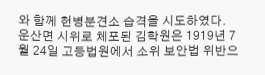와 함께 헌병분견소 습격을 시도하였다.
운산면 시위로 체포된 김학원은 1919년 7월 24일 고등법원에서 소위 보안법 위반으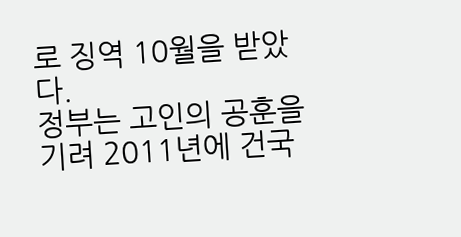로 징역 10월을 받았다.
정부는 고인의 공훈을 기려 2011년에 건국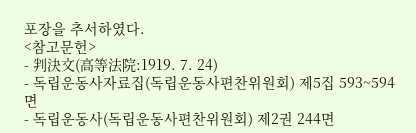포장을 추서하였다.
<참고문헌>
- 判決文(高等法院:1919. 7. 24)
- 독립운동사자료집(독립운동사편찬위원회) 제5집 593~594면
- 독립운동사(독립운동사편찬위원회) 제2권 244면